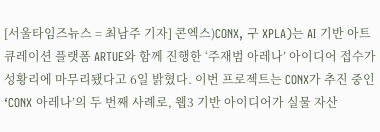[서울타임즈뉴스 = 최남주 기자] 콘엑스)CONX, 구 XPLA)는 AI 기반 아트 큐레이션 플랫폼 ARTUE와 함께 진행한 ‘주재범 아레나’ 아이디어 접수가 성황리에 마무리됐다고 6일 밝혔다. 이번 프로젝트는 CONX가 추진 중인 ‘CONX 아레나’의 두 번째 사례로, 웹3 기반 아이디어가 실물 자산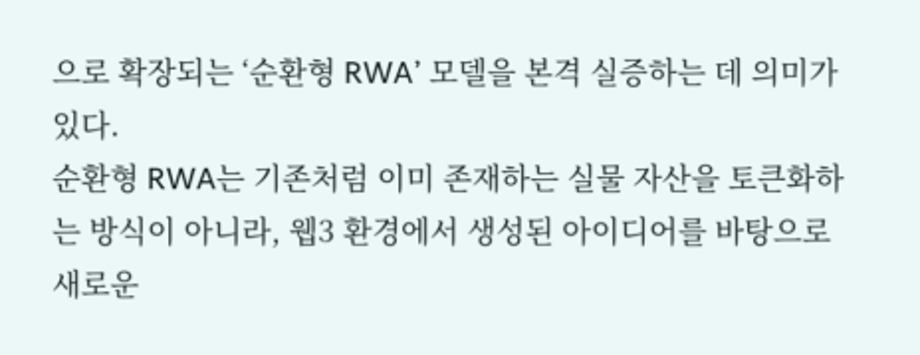으로 확장되는 ‘순환형 RWA’ 모델을 본격 실증하는 데 의미가 있다.
순환형 RWA는 기존처럼 이미 존재하는 실물 자산을 토큰화하는 방식이 아니라, 웹3 환경에서 생성된 아이디어를 바탕으로 새로운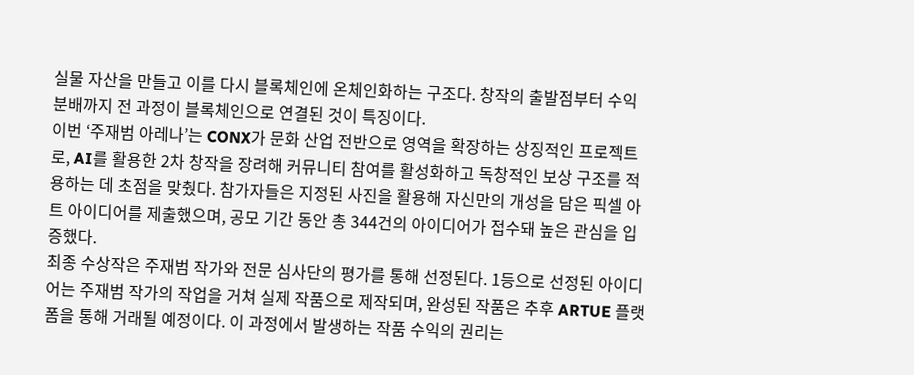실물 자산을 만들고 이를 다시 블록체인에 온체인화하는 구조다. 창작의 출발점부터 수익 분배까지 전 과정이 블록체인으로 연결된 것이 특징이다.
이번 ‘주재범 아레나’는 CONX가 문화 산업 전반으로 영역을 확장하는 상징적인 프로젝트로, AI를 활용한 2차 창작을 장려해 커뮤니티 참여를 활성화하고 독창적인 보상 구조를 적용하는 데 초점을 맞췄다. 참가자들은 지정된 사진을 활용해 자신만의 개성을 담은 픽셀 아트 아이디어를 제출했으며, 공모 기간 동안 총 344건의 아이디어가 접수돼 높은 관심을 입증했다.
최종 수상작은 주재범 작가와 전문 심사단의 평가를 통해 선정된다. 1등으로 선정된 아이디어는 주재범 작가의 작업을 거쳐 실제 작품으로 제작되며, 완성된 작품은 추후 ARTUE 플랫폼을 통해 거래될 예정이다. 이 과정에서 발생하는 작품 수익의 권리는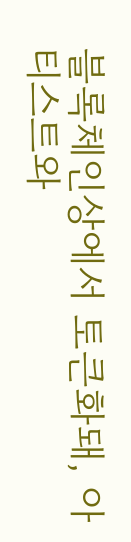블록체인상에서 토큰화돼, 아티스트와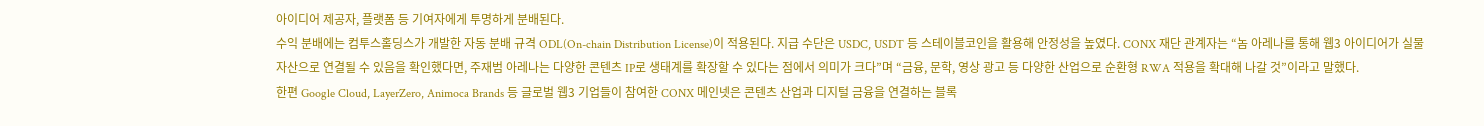아이디어 제공자, 플랫폼 등 기여자에게 투명하게 분배된다.
수익 분배에는 컴투스홀딩스가 개발한 자동 분배 규격 ODL(On-chain Distribution License)이 적용된다. 지급 수단은 USDC, USDT 등 스테이블코인을 활용해 안정성을 높였다. CONX 재단 관계자는 “놈 아레나를 통해 웹3 아이디어가 실물 자산으로 연결될 수 있음을 확인했다면, 주재범 아레나는 다양한 콘텐츠 IP로 생태계를 확장할 수 있다는 점에서 의미가 크다”며 “금융, 문학, 영상 광고 등 다양한 산업으로 순환형 RWA 적용을 확대해 나갈 것”이라고 말했다.
한편 Google Cloud, LayerZero, Animoca Brands 등 글로벌 웹3 기업들이 참여한 CONX 메인넷은 콘텐츠 산업과 디지털 금융을 연결하는 블록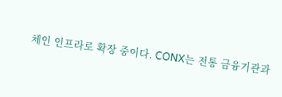체인 인프라로 확장 중이다. CONX는 전통 금융기관과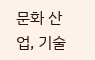문화 산업, 기술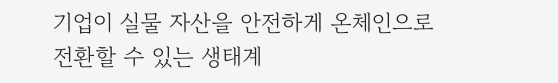기업이 실물 자산을 안전하게 온체인으로 전환할 수 있는 생태계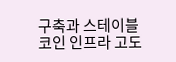구축과 스테이블코인 인프라 고도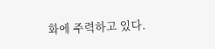화에 주력하고 있다.